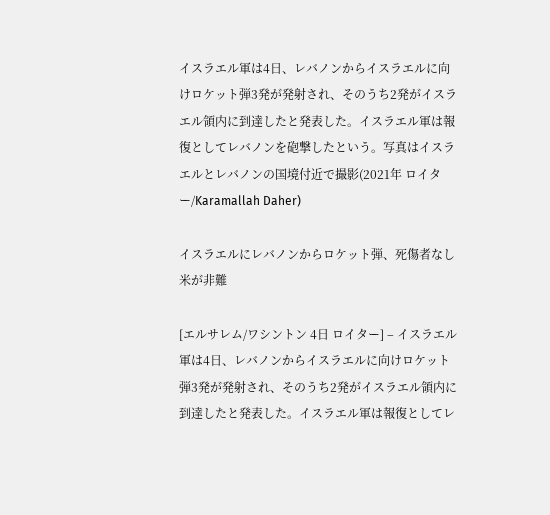イスラエル軍は4日、レバノンからイスラエルに向けロケット弾3発が発射され、そのうち2発がイスラエル領内に到達したと発表した。イスラエル軍は報復としてレバノンを砲撃したという。写真はイスラエルとレバノンの国境付近で撮影(2021年 ロイター/Karamallah Daher)

イスラエルにレバノンからロケット弾、死傷者なし 米が非難

[エルサレム/ワシントン 4日 ロイター] – イスラエル軍は4日、レバノンからイスラエルに向けロケット弾3発が発射され、そのうち2発がイスラエル領内に到達したと発表した。イスラエル軍は報復としてレ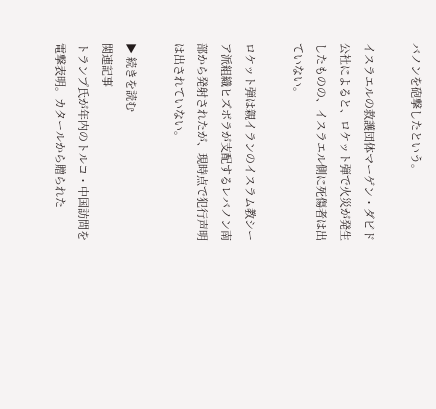バノンを砲撃したという。

イスラエルの救護団体マーゲン・ダビド公社によると、ロケット弾で火災が発生したものの、イスラエル側に死傷者は出ていない。

ロケット弾は親イランのイスラム教シーア派組織ヒズボラが支配するレバノン南部から発射されたが、現時点で犯行声明は出されていない。

▶ 続きを読む
関連記事
トランプ氏が年内のトルコ・中国訪問を電撃表明。カタールから贈られた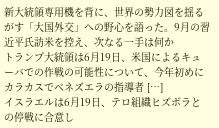新大統領専用機を背に、世界の勢力図を揺るがす「大国外交」への野心を語った。9月の習近平氏訪米を控え、次なる一手は何か
トランプ大統領は6月19日、米国によるキューバでの作戦の可能性について、今年初めにカラカスでベネズエラの指導者 […]
イスラエルは6月19日、テロ組織ヒズボラとの停戦に合意し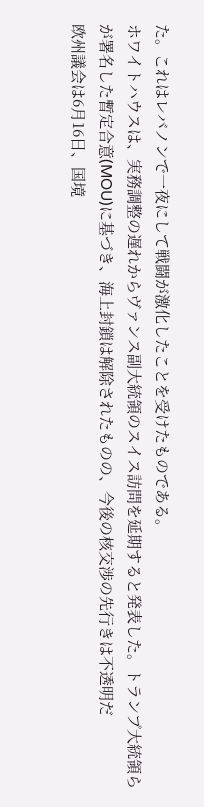た。これはレバノンで一夜にして戦闘が激化したことを受けたものである。
ホワイトハウスは、実務調整の遅れからヴァンス副大統領のスイス訪問を延期すると発表した。トランプ大統領らが署名した暫定合意(MOU)に基づき、海上封鎖は解除されたものの、今後の核交渉の先行きは不透明だ
欧州議会は6月16日、国境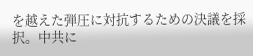を越えた弾圧に対抗するための決議を採択。中共に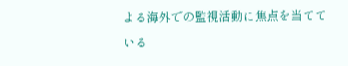よる海外での監視活動に焦点を当てている